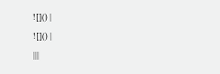![]() |
![]() |
|||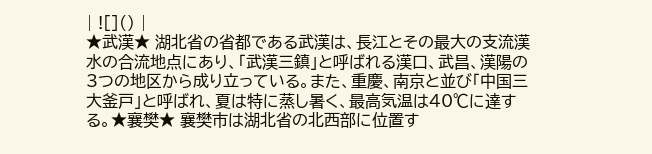| ![]() |
★武漢★ 湖北省の省都である武漢は、長江とその最大の支流漢水の合流地点にあり、「武漢三鎮」と呼ばれる漢口、武昌、漢陽の3つの地区から成り立っている。また、重慶、南京と並び「中国三大釜戸」と呼ばれ、夏は特に蒸し暑く、最高気温は40℃に達する。★襄樊★ 襄樊市は湖北省の北西部に位置す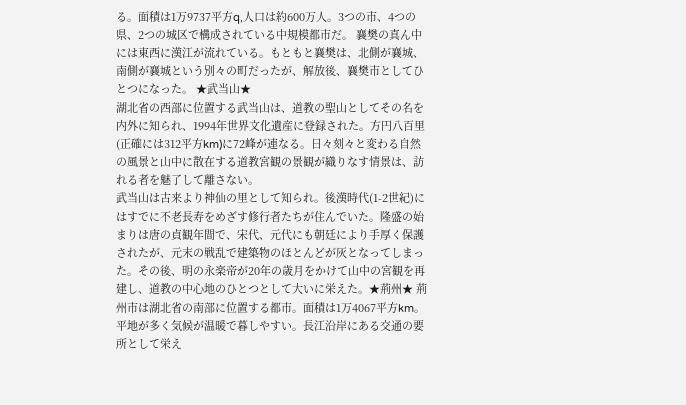る。面積は1万9737平方q,人口は約600万人。3つの市、4つの県、2つの城区で構成されている中規模都市だ。 襄樊の真ん中には東西に漢江が流れている。もともと襄樊は、北側が襄城、南側が襄城という別々の町だったが、解放後、襄樊市としてひとつになった。 ★武当山★
湖北省の西部に位置する武当山は、道教の聖山としてその名を内外に知られ、1994年世界文化遺産に登録された。方円八百里(正確には312平方km)に72峰が連なる。日々刻々と変わる自然の風景と山中に散在する道教宮観の景観が織りなす情景は、訪れる者を魅了して離さない。
武当山は古来より神仙の里として知られ。後漢時代(1-2世紀)にはすでに不老長寿をめざす修行者たちが住んでいた。隆盛の始まりは唐の貞観年間で、宋代、元代にも朝廷により手厚く保護されたが、元末の戦乱で建築物のほとんどが灰となってしまった。その後、明の永楽帝が20年の歳月をかけて山中の宮観を再建し、道教の中心地のひとつとして大いに栄えた。★荊州★ 荊州市は湖北省の南部に位置する都市。面積は1万4067平方km。平地が多く気候が温暖で暮しやすい。長江沿岸にある交通の要所として栄え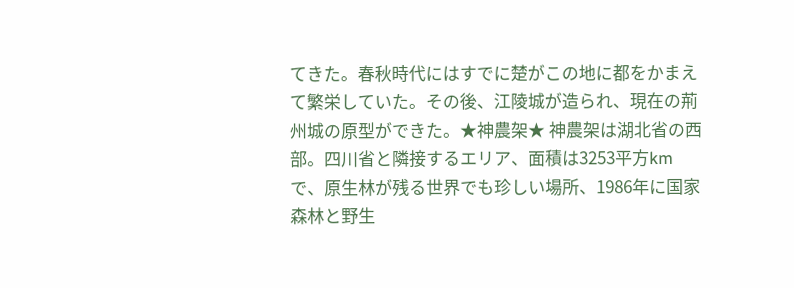てきた。春秋時代にはすでに楚がこの地に都をかまえて繁栄していた。その後、江陵城が造られ、現在の荊州城の原型ができた。★神農架★ 神農架は湖北省の西部。四川省と隣接するエリア、面積は3253平方kmで、原生林が残る世界でも珍しい場所、1986年に国家森林と野生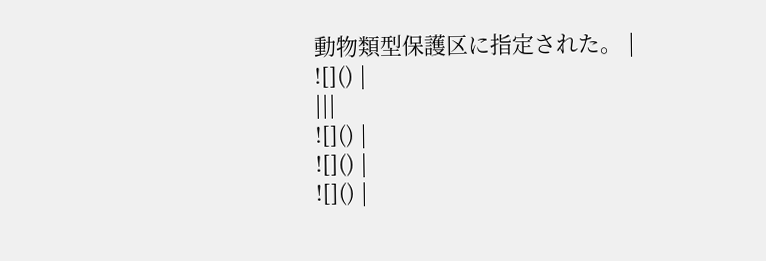動物類型保護区に指定された。 |
![]() |
|||
![]() |
![]() |
![]() |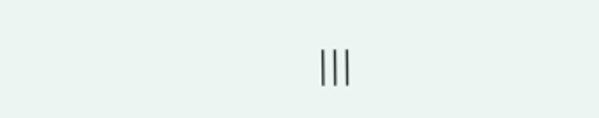|||